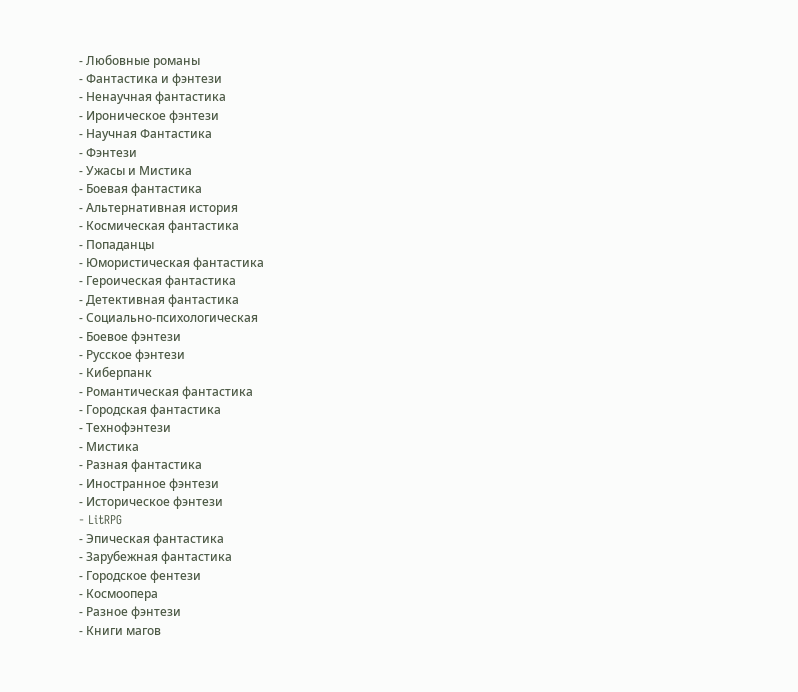- Любовные романы
- Фантастика и фэнтези
- Ненаучная фантастика
- Ироническое фэнтези
- Научная Фантастика
- Фэнтези
- Ужасы и Мистика
- Боевая фантастика
- Альтернативная история
- Космическая фантастика
- Попаданцы
- Юмористическая фантастика
- Героическая фантастика
- Детективная фантастика
- Социально-психологическая
- Боевое фэнтези
- Русское фэнтези
- Киберпанк
- Романтическая фантастика
- Городская фантастика
- Технофэнтези
- Мистика
- Разная фантастика
- Иностранное фэнтези
- Историческое фэнтези
- LitRPG
- Эпическая фантастика
- Зарубежная фантастика
- Городское фентези
- Космоопера
- Разное фэнтези
- Книги магов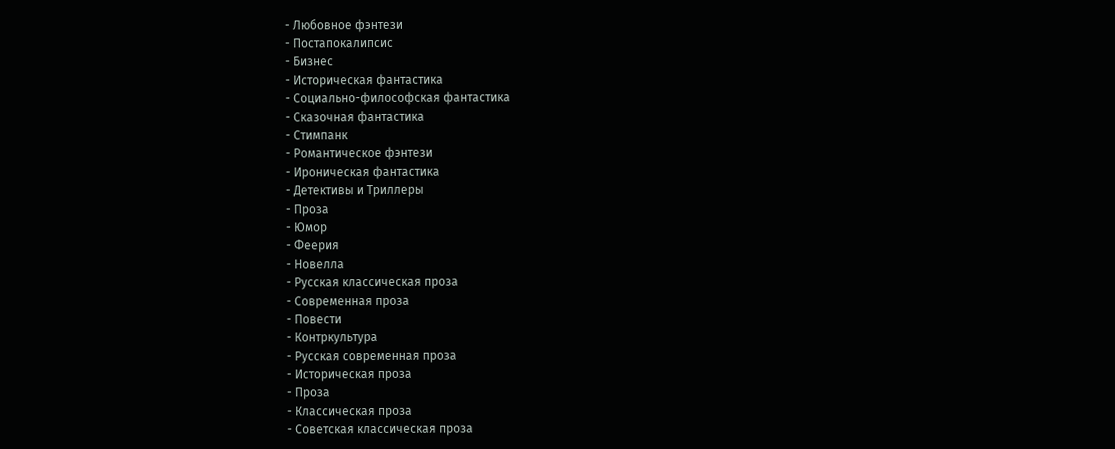- Любовное фэнтези
- Постапокалипсис
- Бизнес
- Историческая фантастика
- Социально-философская фантастика
- Сказочная фантастика
- Стимпанк
- Романтическое фэнтези
- Ироническая фантастика
- Детективы и Триллеры
- Проза
- Юмор
- Феерия
- Новелла
- Русская классическая проза
- Современная проза
- Повести
- Контркультура
- Русская современная проза
- Историческая проза
- Проза
- Классическая проза
- Советская классическая проза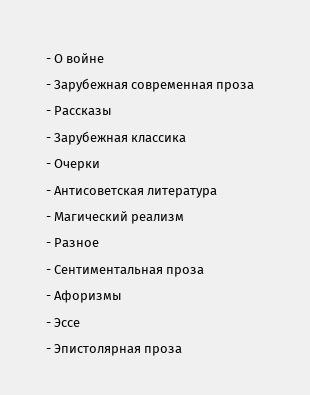- О войне
- Зарубежная современная проза
- Рассказы
- Зарубежная классика
- Очерки
- Антисоветская литература
- Магический реализм
- Разное
- Сентиментальная проза
- Афоризмы
- Эссе
- Эпистолярная проза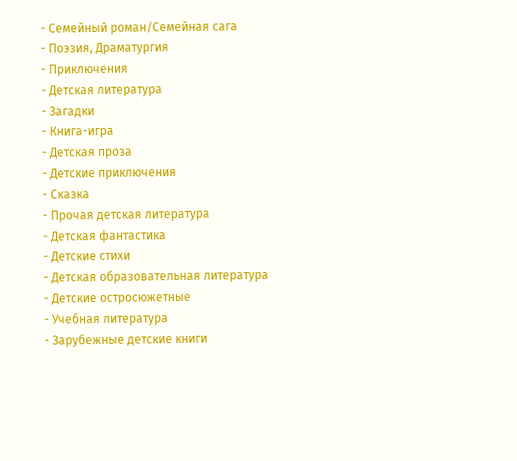- Семейный роман/Семейная сага
- Поэзия, Драматургия
- Приключения
- Детская литература
- Загадки
- Книга-игра
- Детская проза
- Детские приключения
- Сказка
- Прочая детская литература
- Детская фантастика
- Детские стихи
- Детская образовательная литература
- Детские остросюжетные
- Учебная литература
- Зарубежные детские книги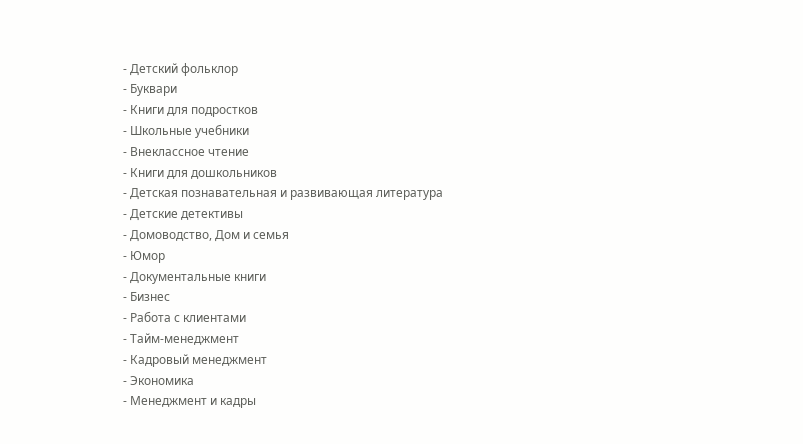- Детский фольклор
- Буквари
- Книги для подростков
- Школьные учебники
- Внеклассное чтение
- Книги для дошкольников
- Детская познавательная и развивающая литература
- Детские детективы
- Домоводство, Дом и семья
- Юмор
- Документальные книги
- Бизнес
- Работа с клиентами
- Тайм-менеджмент
- Кадровый менеджмент
- Экономика
- Менеджмент и кадры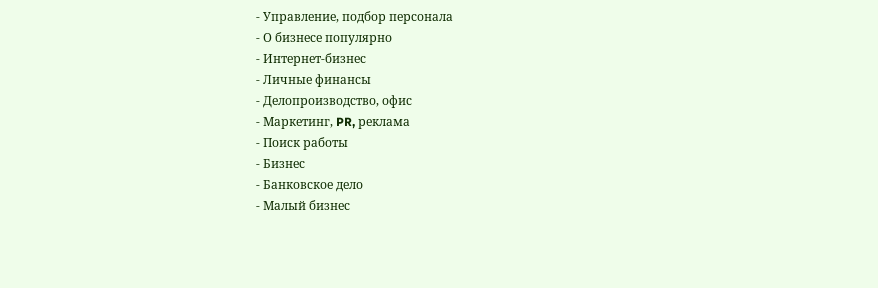- Управление, подбор персонала
- О бизнесе популярно
- Интернет-бизнес
- Личные финансы
- Делопроизводство, офис
- Маркетинг, PR, реклама
- Поиск работы
- Бизнес
- Банковское дело
- Малый бизнес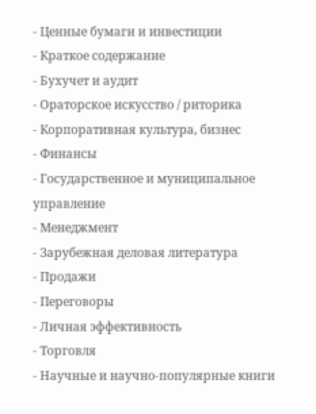- Ценные бумаги и инвестиции
- Краткое содержание
- Бухучет и аудит
- Ораторское искусство / риторика
- Корпоративная культура, бизнес
- Финансы
- Государственное и муниципальное управление
- Менеджмент
- Зарубежная деловая литература
- Продажи
- Переговоры
- Личная эффективность
- Торговля
- Научные и научно-популярные книги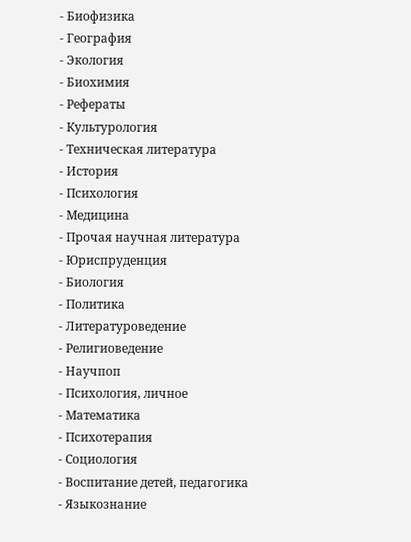- Биофизика
- География
- Экология
- Биохимия
- Рефераты
- Культурология
- Техническая литература
- История
- Психология
- Медицина
- Прочая научная литература
- Юриспруденция
- Биология
- Политика
- Литературоведение
- Религиоведение
- Научпоп
- Психология, личное
- Математика
- Психотерапия
- Социология
- Воспитание детей, педагогика
- Языкознание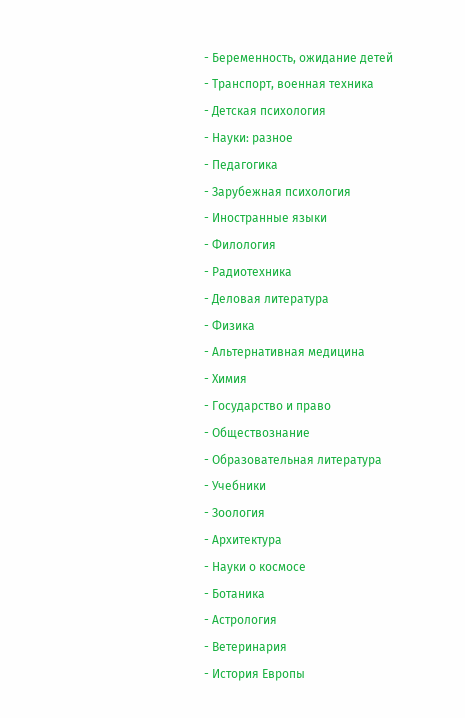- Беременность, ожидание детей
- Транспорт, военная техника
- Детская психология
- Науки: разное
- Педагогика
- Зарубежная психология
- Иностранные языки
- Филология
- Радиотехника
- Деловая литература
- Физика
- Альтернативная медицина
- Химия
- Государство и право
- Обществознание
- Образовательная литература
- Учебники
- Зоология
- Архитектура
- Науки о космосе
- Ботаника
- Астрология
- Ветеринария
- История Европы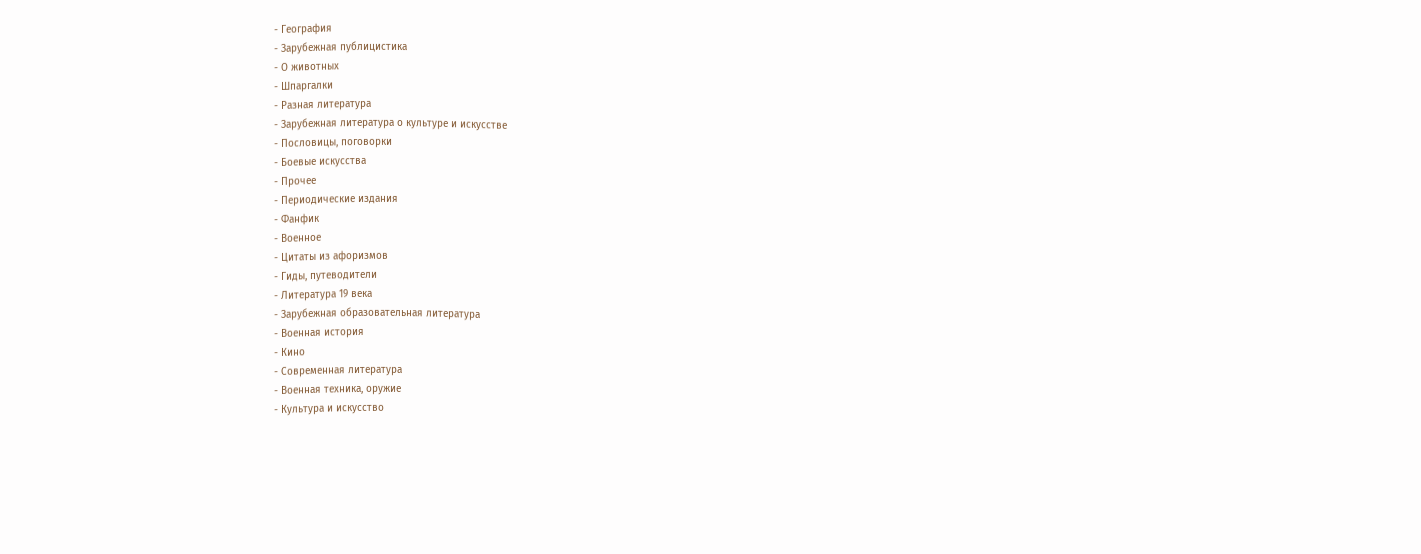- География
- Зарубежная публицистика
- О животных
- Шпаргалки
- Разная литература
- Зарубежная литература о культуре и искусстве
- Пословицы, поговорки
- Боевые искусства
- Прочее
- Периодические издания
- Фанфик
- Военное
- Цитаты из афоризмов
- Гиды, путеводители
- Литература 19 века
- Зарубежная образовательная литература
- Военная история
- Кино
- Современная литература
- Военная техника, оружие
- Культура и искусство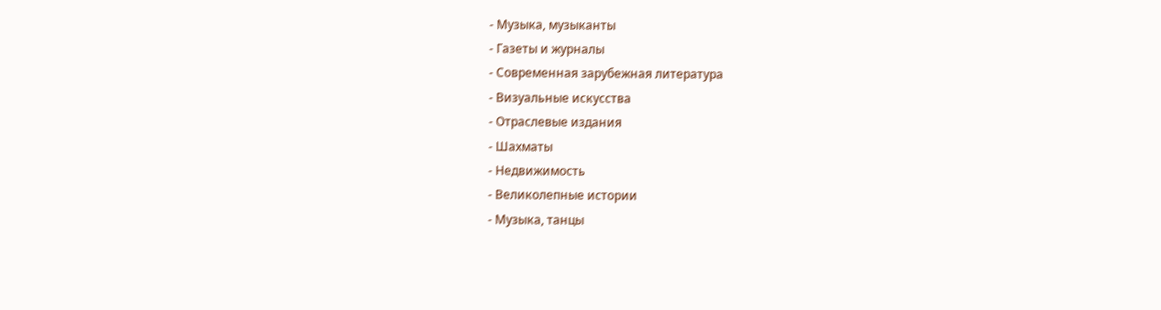- Музыка, музыканты
- Газеты и журналы
- Современная зарубежная литература
- Визуальные искусства
- Отраслевые издания
- Шахматы
- Недвижимость
- Великолепные истории
- Музыка, танцы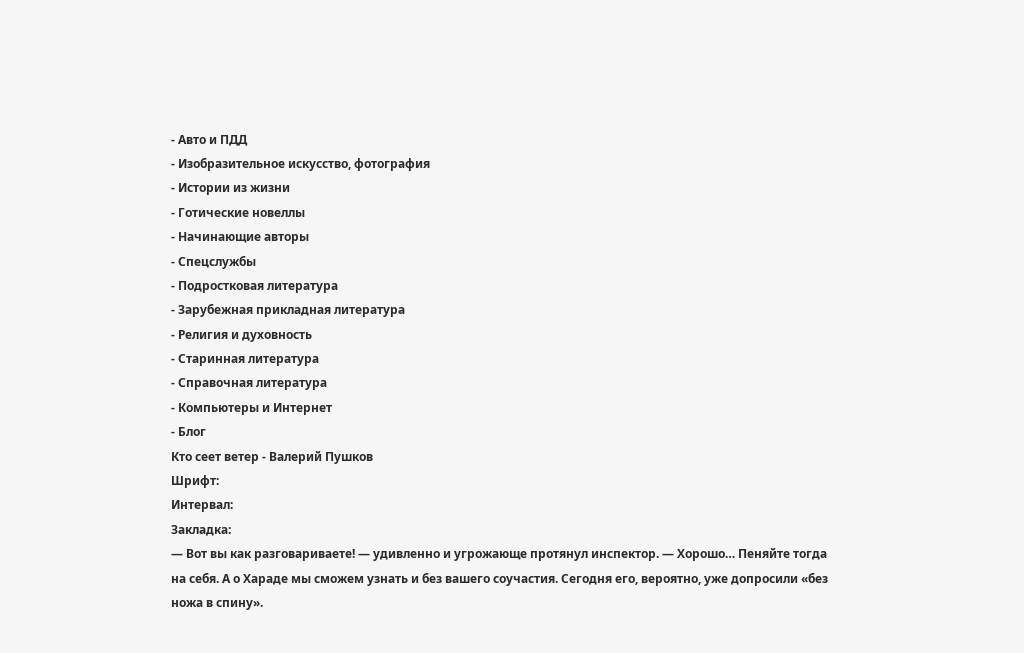- Авто и ПДД
- Изобразительное искусство, фотография
- Истории из жизни
- Готические новеллы
- Начинающие авторы
- Спецслужбы
- Подростковая литература
- Зарубежная прикладная литература
- Религия и духовность
- Старинная литература
- Справочная литература
- Компьютеры и Интернет
- Блог
Кто сеет ветер - Валерий Пушков
Шрифт:
Интервал:
Закладка:
— Вот вы как разговариваете! — удивленно и угрожающе протянул инспектор. — Хорошо… Пеняйте тогда на себя. А о Хараде мы сможем узнать и без вашего соучастия. Сегодня его, вероятно, уже допросили «без ножа в спину».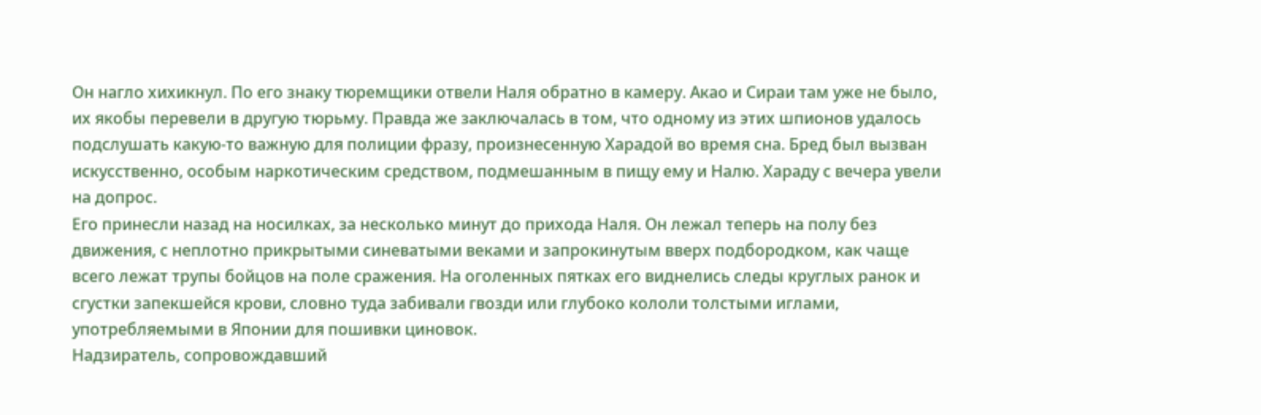Он нагло хихикнул. По его знаку тюремщики отвели Наля обратно в камеру. Акао и Сираи там уже не было, их якобы перевели в другую тюрьму. Правда же заключалась в том, что одному из этих шпионов удалось подслушать какую-то важную для полиции фразу, произнесенную Харадой во время сна. Бред был вызван искусственно, особым наркотическим средством, подмешанным в пищу ему и Налю. Хараду с вечера увели на допрос.
Его принесли назад на носилках, за несколько минут до прихода Наля. Он лежал теперь на полу без движения, с неплотно прикрытыми синеватыми веками и запрокинутым вверх подбородком, как чаще всего лежат трупы бойцов на поле сражения. На оголенных пятках его виднелись следы круглых ранок и сгустки запекшейся крови, словно туда забивали гвозди или глубоко кололи толстыми иглами, употребляемыми в Японии для пошивки циновок.
Надзиратель, сопровождавший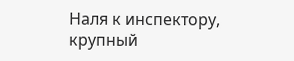Наля к инспектору, крупный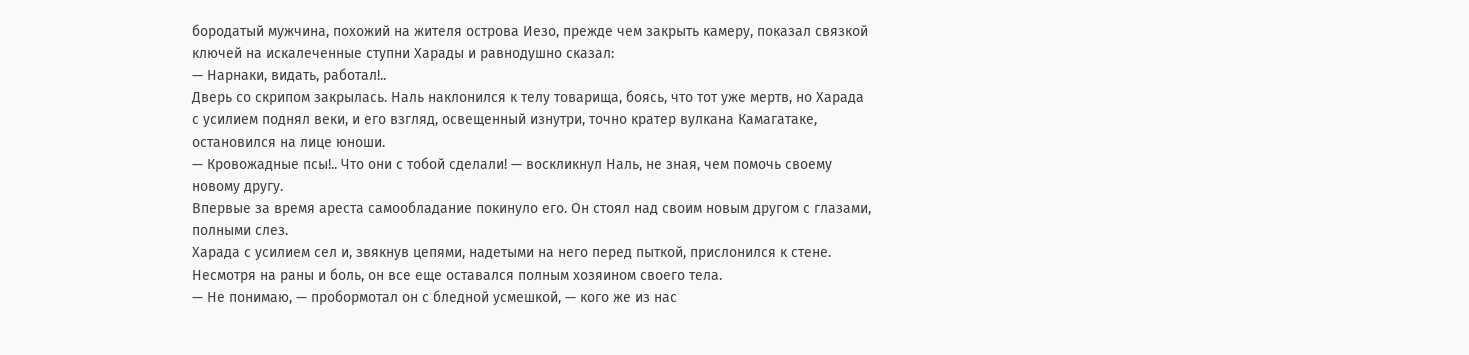бородатый мужчина, похожий на жителя острова Иезо, прежде чем закрыть камеру, показал связкой ключей на искалеченные ступни Харады и равнодушно сказал:
— Нарнаки, видать, работал!..
Дверь со скрипом закрылась. Наль наклонился к телу товарища, боясь, что тот уже мертв, но Харада с усилием поднял веки, и его взгляд, освещенный изнутри, точно кратер вулкана Камагатаке, остановился на лице юноши.
— Кровожадные псы!.. Что они с тобой сделали! — воскликнул Наль, не зная, чем помочь своему новому другу.
Впервые за время ареста самообладание покинуло его. Он стоял над своим новым другом с глазами, полными слез.
Харада с усилием сел и, звякнув цепями, надетыми на него перед пыткой, прислонился к стене. Несмотря на раны и боль, он все еще оставался полным хозяином своего тела.
— Не понимаю, — пробормотал он с бледной усмешкой, — кого же из нас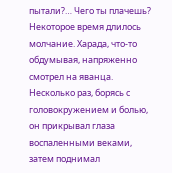пытали?… Чего ты плачешь?
Некоторое время длилось молчание. Харада, что-то обдумывая, напряженно смотрел на яванца. Несколько раз, борясь с головокружением и болью, он прикрывал глаза воспаленными веками, затем поднимал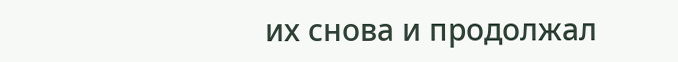их снова и продолжал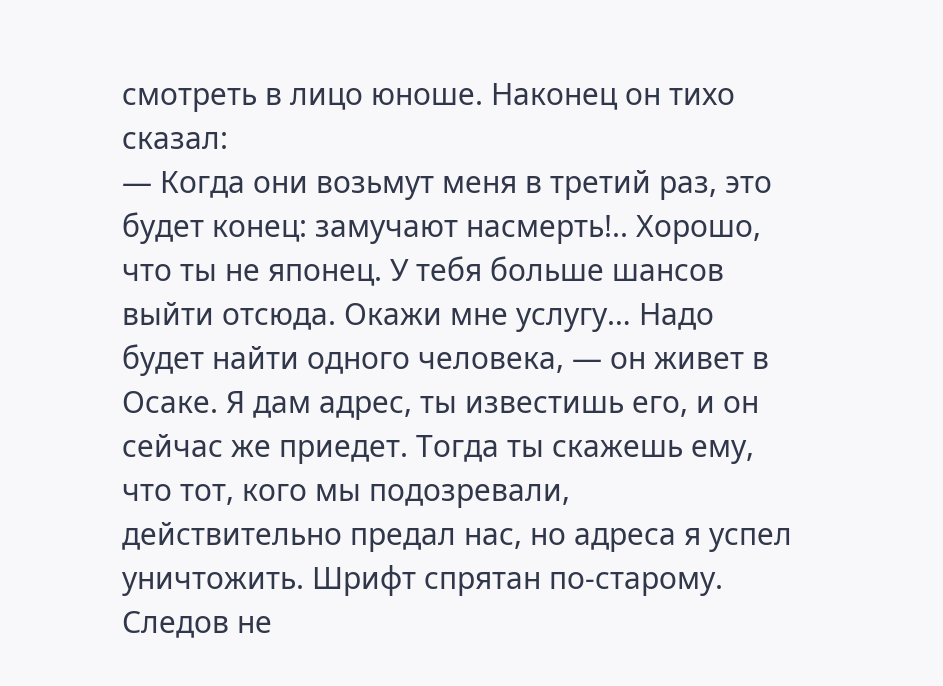смотреть в лицо юноше. Наконец он тихо сказал:
— Когда они возьмут меня в третий раз, это будет конец: замучают насмерть!.. Хорошо, что ты не японец. У тебя больше шансов выйти отсюда. Окажи мне услугу… Надо будет найти одного человека, — он живет в Осаке. Я дам адрес, ты известишь его, и он сейчас же приедет. Тогда ты скажешь ему, что тот, кого мы подозревали, действительно предал нас, но адреса я успел уничтожить. Шрифт спрятан по-старому. Следов не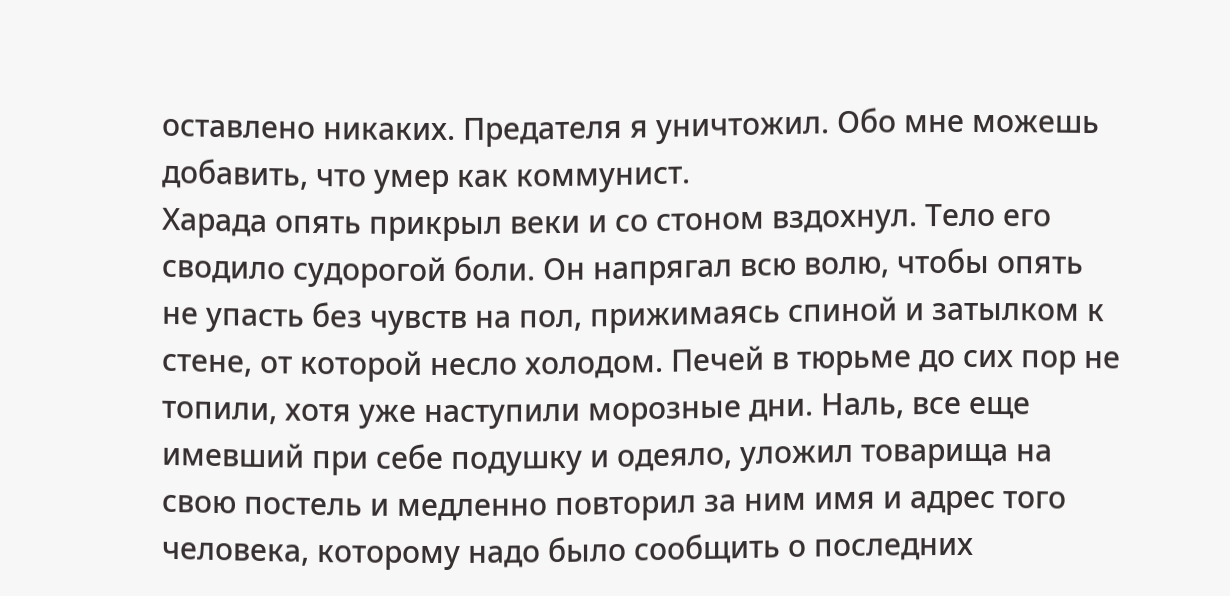оставлено никаких. Предателя я уничтожил. Обо мне можешь добавить, что умер как коммунист.
Харада опять прикрыл веки и со стоном вздохнул. Тело его сводило судорогой боли. Он напрягал всю волю, чтобы опять не упасть без чувств на пол, прижимаясь спиной и затылком к стене, от которой несло холодом. Печей в тюрьме до сих пор не топили, хотя уже наступили морозные дни. Наль, все еще имевший при себе подушку и одеяло, уложил товарища на свою постель и медленно повторил за ним имя и адрес того человека, которому надо было сообщить о последних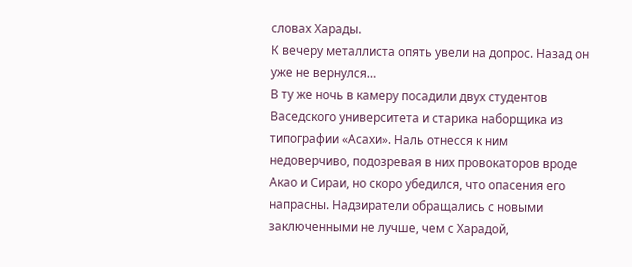словах Харады.
К вечеру металлиста опять увели на допрос. Назад он уже не вернулся…
В ту же ночь в камеру посадили двух студентов Васедского университета и старика наборщика из типографии «Асахи». Наль отнесся к ним недоверчиво, подозревая в них провокаторов вроде Акао и Сираи, но скоро убедился, что опасения его напрасны. Надзиратели обращались с новыми заключенными не лучше, чем с Харадой,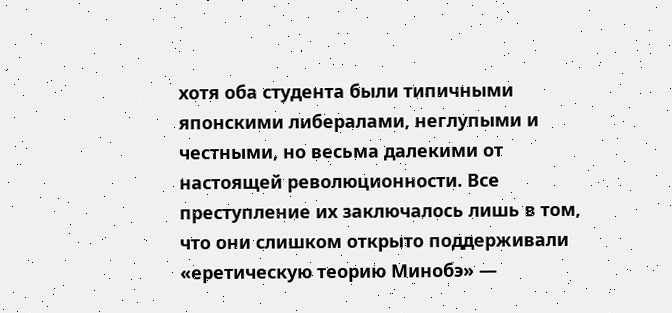хотя оба студента были типичными японскими либералами, неглупыми и честными, но весьма далекими от настоящей революционности. Все преступление их заключалось лишь в том, что они слишком открыто поддерживали «еретическую теорию Минобэ» —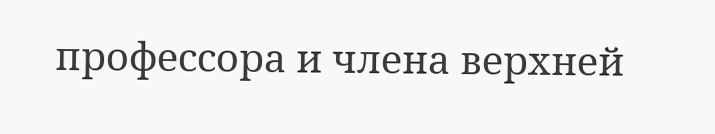профессора и члена верхней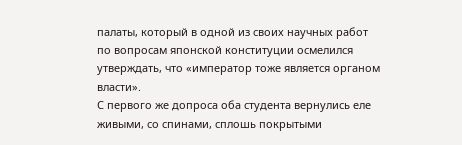палаты, который в одной из своих научных работ по вопросам японской конституции осмелился утверждать, что «император тоже является органом власти».
С первого же допроса оба студента вернулись еле живыми, со спинами, сплошь покрытыми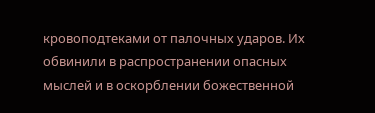кровоподтеками от палочных ударов. Их обвинили в распространении опасных мыслей и в оскорблении божественной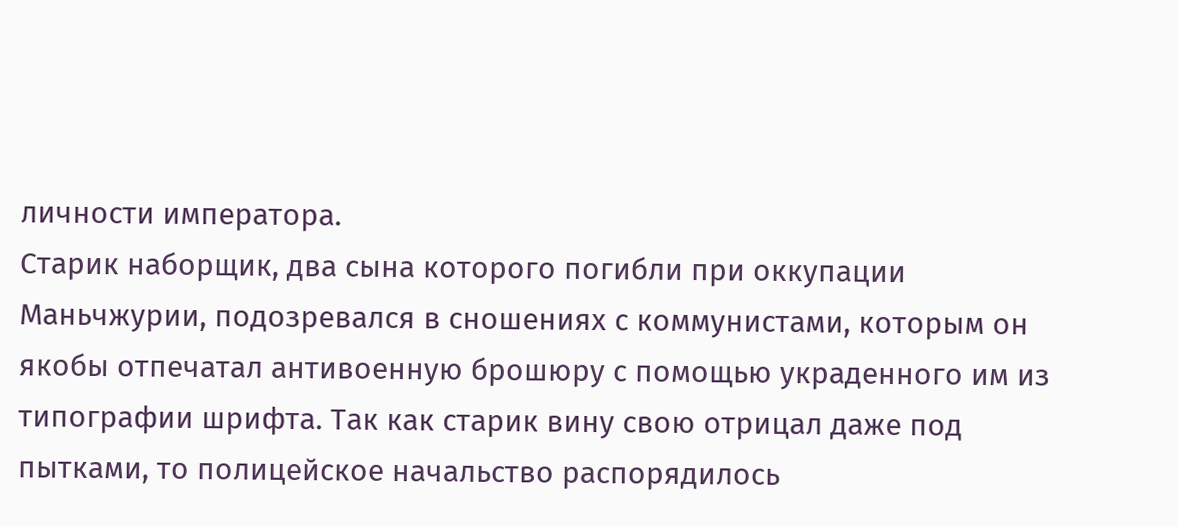личности императора.
Старик наборщик, два сына которого погибли при оккупации Маньчжурии, подозревался в сношениях с коммунистами, которым он якобы отпечатал антивоенную брошюру с помощью украденного им из типографии шрифта. Так как старик вину свою отрицал даже под пытками, то полицейское начальство распорядилось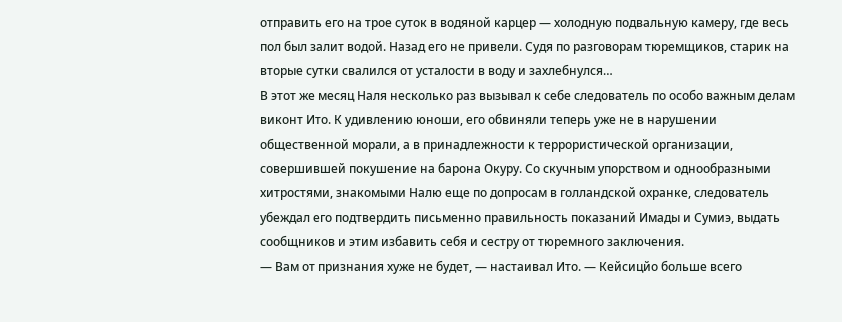отправить его на трое суток в водяной карцер — холодную подвальную камеру, где весь пол был залит водой. Назад его не привели. Судя по разговорам тюремщиков, старик на вторые сутки свалился от усталости в воду и захлебнулся…
В этот же месяц Наля несколько раз вызывал к себе следователь по особо важным делам виконт Ито. К удивлению юноши, его обвиняли теперь уже не в нарушении общественной морали, а в принадлежности к террористической организации, совершившей покушение на барона Окуру. Со скучным упорством и однообразными хитростями, знакомыми Налю еще по допросам в голландской охранке, следователь убеждал его подтвердить письменно правильность показаний Имады и Сумиэ, выдать сообщников и этим избавить себя и сестру от тюремного заключения.
— Вам от признания хуже не будет, — настаивал Ито. — Кейсицйо больше всего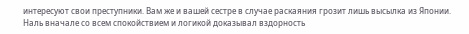интересуют свои преступники. Вам же и вашей сестре в случае раскаяния грозит лишь высылка из Японии.
Наль вначале со всем спокойствием и логикой доказывал вздорность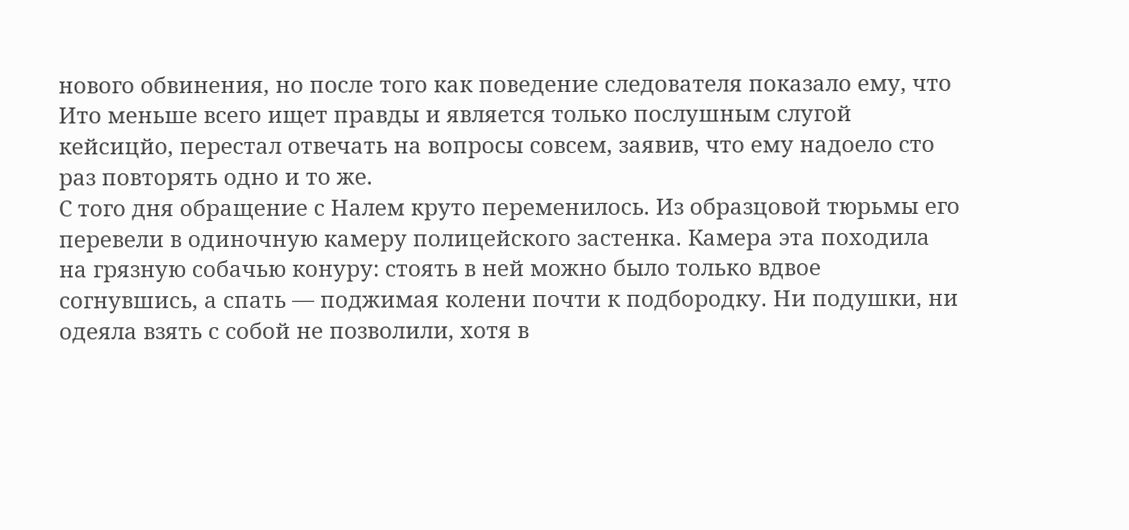нового обвинения, но после того как поведение следователя показало ему, что Ито меньше всего ищет правды и является только послушным слугой кейсицйо, перестал отвечать на вопросы совсем, заявив, что ему надоело сто раз повторять одно и то же.
С того дня обращение с Налем круто переменилось. Из образцовой тюрьмы его перевели в одиночную камеру полицейского застенка. Камера эта походила на грязную собачью конуру: стоять в ней можно было только вдвое согнувшись, а спать — поджимая колени почти к подбородку. Ни подушки, ни одеяла взять с собой не позволили, хотя в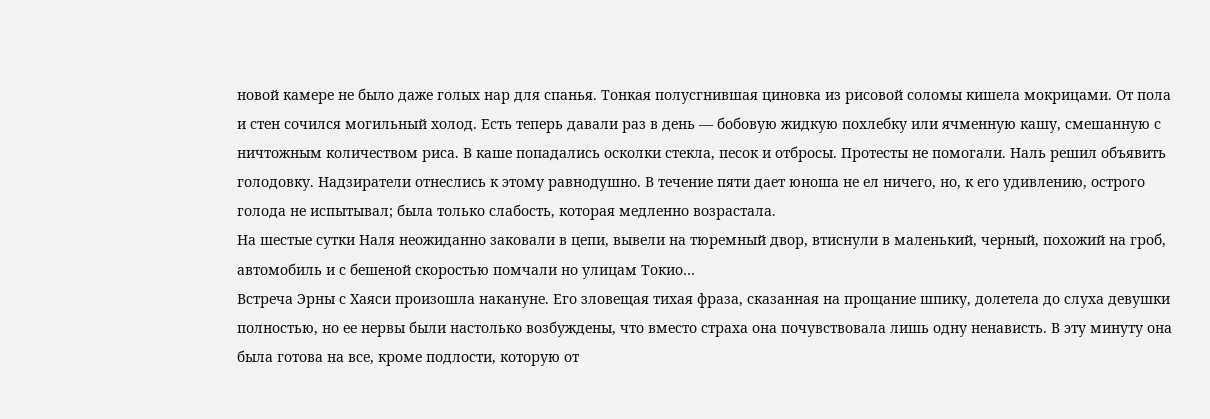новой камере не было даже голых нар для спанья. Тонкая полусгнившая циновка из рисовой соломы кишела мокрицами. От пола и стен сочился могильный холод. Есть теперь давали раз в день — бобовую жидкую похлебку или ячменную кашу, смешанную с ничтожным количеством риса. В каше попадались осколки стекла, песок и отбросы. Протесты не помогали. Наль решил объявить голодовку. Надзиратели отнеслись к этому равнодушно. В течение пяти дает юноша не ел ничего, но, к его удивлению, острого голода не испытывал; была только слабость, которая медленно возрастала.
На шестые сутки Наля неожиданно заковали в цепи, вывели на тюремный двор, втиснули в маленький, черный, похожий на гроб, автомобиль и с бешеной скоростью помчали но улицам Токио…
Встреча Эрны с Хаяси произошла накануне. Его зловещая тихая фраза, сказанная на прощание шпику, долетела до слуха девушки полностью, но ее нервы были настолько возбуждены, что вместо страха она почувствовала лишь одну ненависть. В эту минуту она была готова на все, кроме подлости, которую от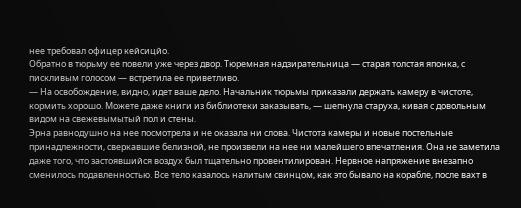нее требовал офицер кейсицйо.
Обратно в тюрьму ее повели уже через двор. Тюремная надзирательница — старая толстая японка, с пискливым голосом — встретила ее приветливо.
— На освобождение, видно, идет ваше дело. Начальник тюрьмы приказали держать камеру в чистоте, кормить хорошо. Можете даже книги из библиотеки заказывать, — шепнула старуха, кивая с довольным видом на свежевымытый пол и стены.
Эрна равнодушно на нее посмотрела и не оказала ни слова. Чистота камеры и новые постельные принадлежности, сверкавшие белизной, не произвели на нее ни малейшего впечатления. Она не заметила даже того, что застоявшийся воздух был тщательно провентилирован. Нервное напряжение внезапно сменилось подавленностью. Все тело казалось налитым свинцом, как это бывало на корабле, после вахт в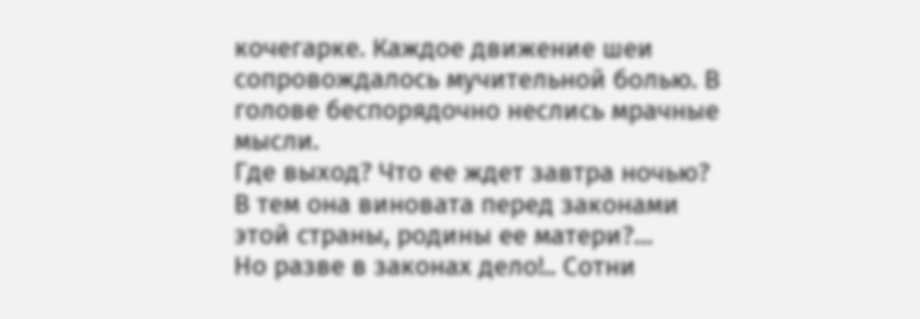кочегарке. Каждое движение шеи сопровождалось мучительной болью. В голове беспорядочно неслись мрачные мысли.
Где выход? Что ее ждет завтра ночью? В тем она виновата перед законами этой страны, родины ее матери?…
Но разве в законах дело!.. Сотни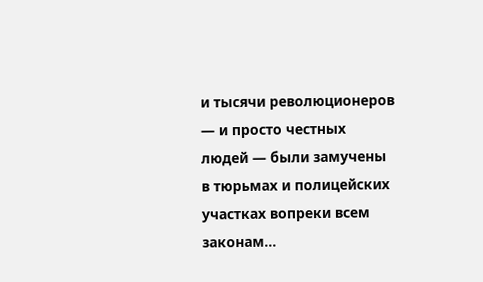и тысячи революционеров — и просто честных людей — были замучены в тюрьмах и полицейских участках вопреки всем законам…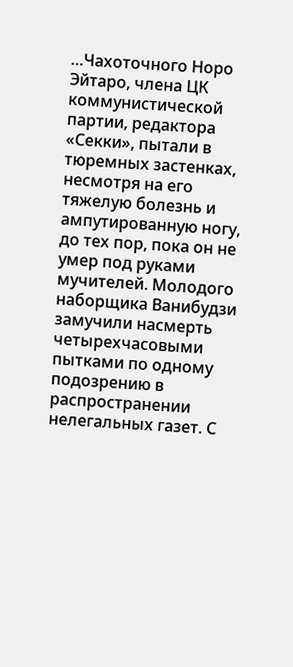…Чахоточного Норо Эйтаро, члена ЦК коммунистической партии, редактора «Секки», пытали в тюремных застенках, несмотря на его тяжелую болезнь и ампутированную ногу, до тех пор, пока он не умер под руками мучителей. Молодого наборщика Ванибудзи замучили насмерть четырехчасовыми пытками по одному подозрению в распространении нелегальных газет. С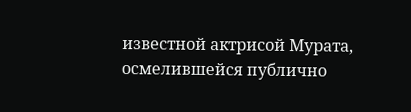известной актрисой Мурата, осмелившейся публично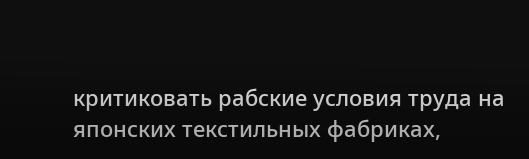критиковать рабские условия труда на японских текстильных фабриках,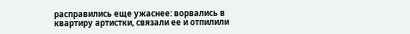расправились еще ужаснее: ворвались в квартиру артистки, связали ее и отпилили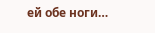ей обе ноги…